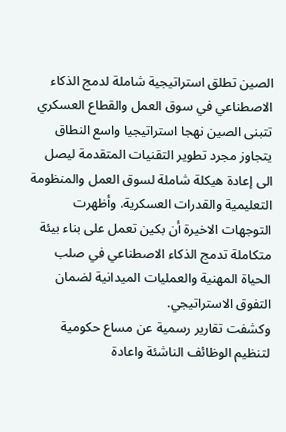الصين تطلق استراتيجية شاملة لدمج الذكاء الاصطناعي في سوق العمل والقطاع العسكري
تتبنى الصين نهجا استراتيجيا واسع النطاق يتجاوز مجرد تطوير التقنيات المتقدمة ليصل الى إعادة هيكلة شاملة لسوق العمل والمنظومة التعليمية والقدرات العسكرية. وأظهرت التوجهات الاخيرة أن بكين تعمل على بناء بيئة متكاملة تدمج الذكاء الاصطناعي في صلب الحياة المهنية والعمليات الميدانية لضمان التفوق الاستراتيجي.
وكشفت تقارير رسمية عن مساع حكومية لتنظيم الوظائف الناشئة واعادة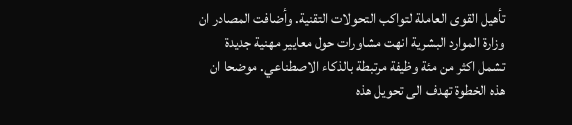تأهيل القوى العاملة لتواكب التحولات التقنية. وأضافت المصادر ان وزارة الموارد البشرية انهت مشاورات حول معايير مهنية جديدة تشمل اكثر من مئة وظيفة مرتبطة بالذكاء الاصطناعي. موضحا ان هذه الخطوة تهدف الى تحويل هذه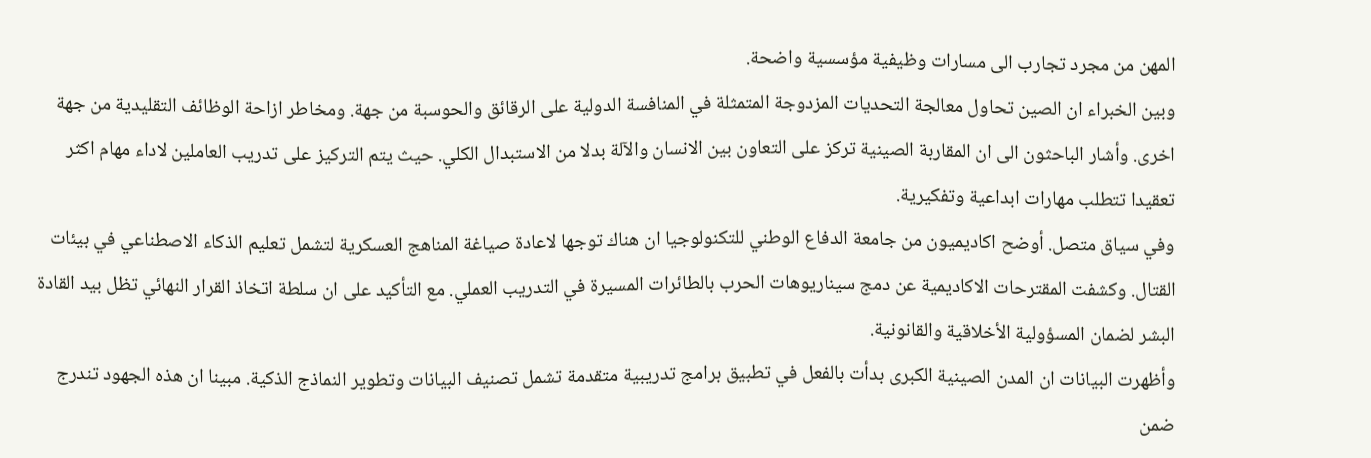المهن من مجرد تجارب الى مسارات وظيفية مؤسسية واضحة.
وبين الخبراء ان الصين تحاول معالجة التحديات المزدوجة المتمثلة في المنافسة الدولية على الرقائق والحوسبة من جهة. ومخاطر ازاحة الوظائف التقليدية من جهة اخرى. وأشار الباحثون الى ان المقاربة الصينية تركز على التعاون بين الانسان والآلة بدلا من الاستبدال الكلي. حيث يتم التركيز على تدريب العاملين لاداء مهام اكثر تعقيدا تتطلب مهارات ابداعية وتفكيرية.
وفي سياق متصل. أوضح اكاديميون من جامعة الدفاع الوطني للتكنولوجيا ان هناك توجها لاعادة صياغة المناهج العسكرية لتشمل تعليم الذكاء الاصطناعي في بيئات القتال. وكشفت المقترحات الاكاديمية عن دمج سيناريوهات الحرب بالطائرات المسيرة في التدريب العملي. مع التأكيد على ان سلطة اتخاذ القرار النهائي تظل بيد القادة البشر لضمان المسؤولية الأخلاقية والقانونية.
وأظهرت البيانات ان المدن الصينية الكبرى بدأت بالفعل في تطبيق برامج تدريبية متقدمة تشمل تصنيف البيانات وتطوير النماذج الذكية. مبينا ان هذه الجهود تندرج ضمن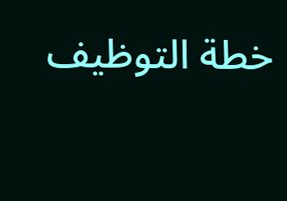خطة التوظيف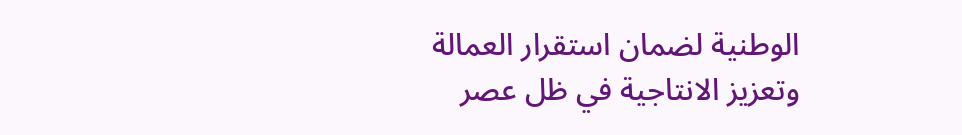الوطنية لضمان استقرار العمالة وتعزيز الانتاجية في ظل عصر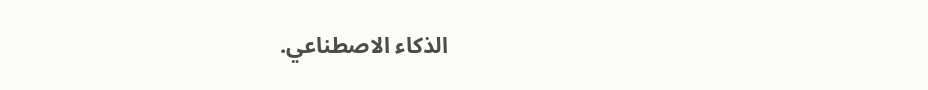الذكاء الاصطناعي.